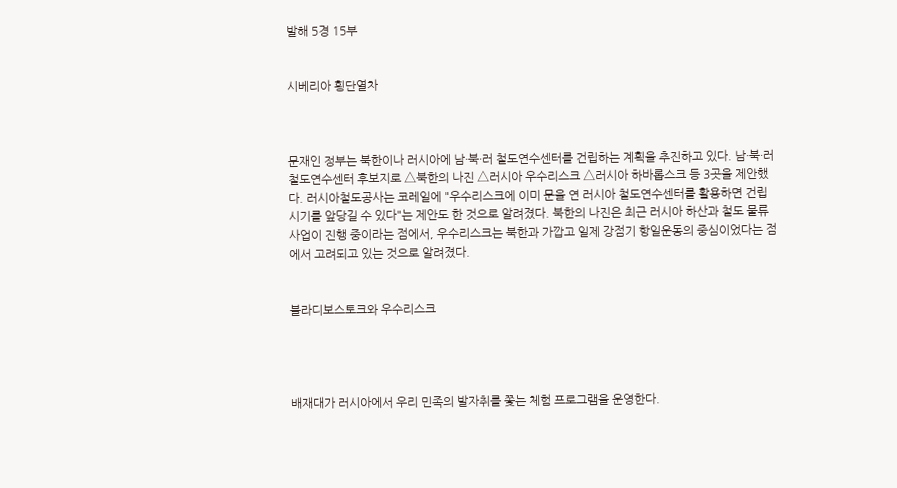발해 5경 15부


시베리아 횡단열차



문재인 정부는 북한이나 러시아에 남·북·러 철도연수센터를 건립하는 계획을 추진하고 있다. 남·북·러 철도연수센터 후보지로 △북한의 나진 △러시아 우수리스크 △러시아 하바롭스크 등 3곳을 제안했다. 러시아철도공사는 코레일에 "우수리스크에 이미 문을 연 러시아 철도연수센터를 활용하면 건립 시기를 앞당길 수 있다"는 제안도 한 것으로 알려졌다. 북한의 나진은 최근 러시아 하산과 철도 물류 사업이 진행 중이라는 점에서, 우수리스크는 북한과 가깝고 일제 강점기 항일운동의 중심이었다는 점에서 고려되고 있는 것으로 알려졌다.


블라디보스토크와 우수리스크




배재대가 러시아에서 우리 민족의 발자취를 쫓는 체험 프로그램을 운영한다.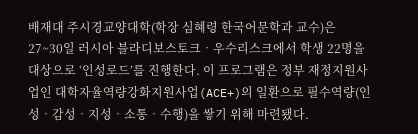배재대 주시경교양대학(학장 심혜령 한국어문학과 교수)은 27~30일 러시아 블라디보스토크‧우수리스크에서 학생 22명을 대상으로 ‘인성로드’를 진행한다. 이 프로그램은 정부 재정지원사업인 대학자율역량강화지원사업(ACE+)의 일환으로 필수역량(인성‧감성‧지성‧소통‧수행)을 쌓기 위해 마련됐다.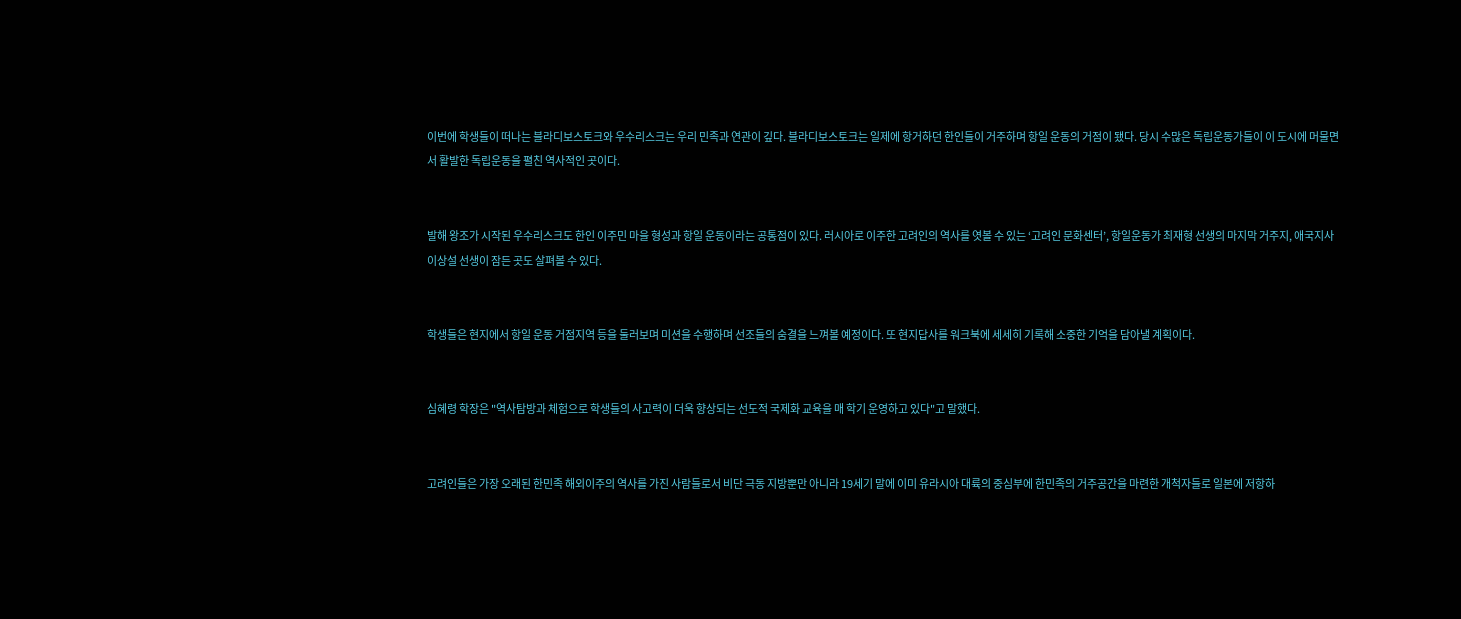이번에 학생들이 떠나는 블라디보스토크와 우수리스크는 우리 민족과 연관이 깊다. 블라디보스토크는 일제에 항거하던 한인들이 거주하며 항일 운동의 거점이 됐다. 당시 수많은 독립운동가들이 이 도시에 머물면서 활발한 독립운동을 펼친 역사적인 곳이다.


발해 왕조가 시작된 우수리스크도 한인 이주민 마을 형성과 항일 운동이라는 공통점이 있다. 러시아로 이주한 고려인의 역사를 엿볼 수 있는 ‘고려인 문화센터’, 항일운동가 최재형 선생의 마지막 거주지, 애국지사 이상설 선생이 잠든 곳도 살펴볼 수 있다.


학생들은 현지에서 항일 운동 거점지역 등을 둘러보며 미션을 수행하며 선조들의 숨결을 느껴볼 예정이다. 또 현지답사를 워크북에 세세히 기록해 소중한 기억을 담아낼 계획이다.


심혜령 학장은 "역사탐방과 체험으로 학생들의 사고력이 더욱 향상되는 선도적 국제화 교육을 매 학기 운영하고 있다"고 말했다.


고려인들은 가장 오래된 한민족 해외이주의 역사를 가진 사람들로서 비단 극동 지방뿐만 아니라 19세기 말에 이미 유라시아 대륙의 중심부에 한민족의 거주공간을 마련한 개척자들로 일본에 저항하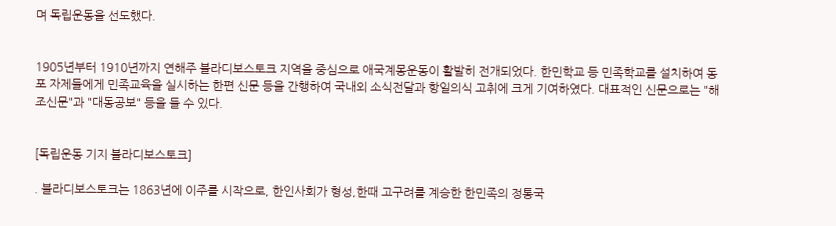며 독립운동을 선도했다.


1905년부터 1910년까지 연해주 블라디보스토크 지역을 중심으로 애국계몽운동이 활발히 전개되었다. 한민학교 등 민족학교를 설치하여 동포 자제들에게 민족교육을 실시하는 한편 신문 등을 간행하여 국내외 소식전달과 항일의식 고취에 크게 기여하였다. 대표적인 신문으로는 "해조신문"과 "대동공보" 등을 들 수 있다.


[독립운동 기지 블라디보스토크]

. 블라디보스토크는 1863년에 이주를 시작으로, 한인사회가 형성,한때 고구려를 계승한 한민족의 정통국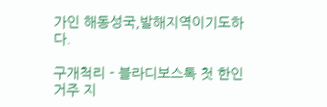가인 해동성국,발해지역이기도하다.

구개척리 - 블라디보스톡 첫 한인 거주 지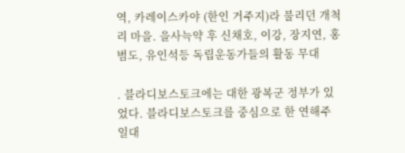역, 카레이스카야 (한인 거주지)라 불리던 개척리 마을. 을사늑약 후 신채호, 이강, 장지연, 홍범도, 유인석등 독립운동가들의 활동 무대

. 블라디보스토크에는 대한 광복군 정부가 있었다. 블라디보스토크를 중심으로 한 연해주 일대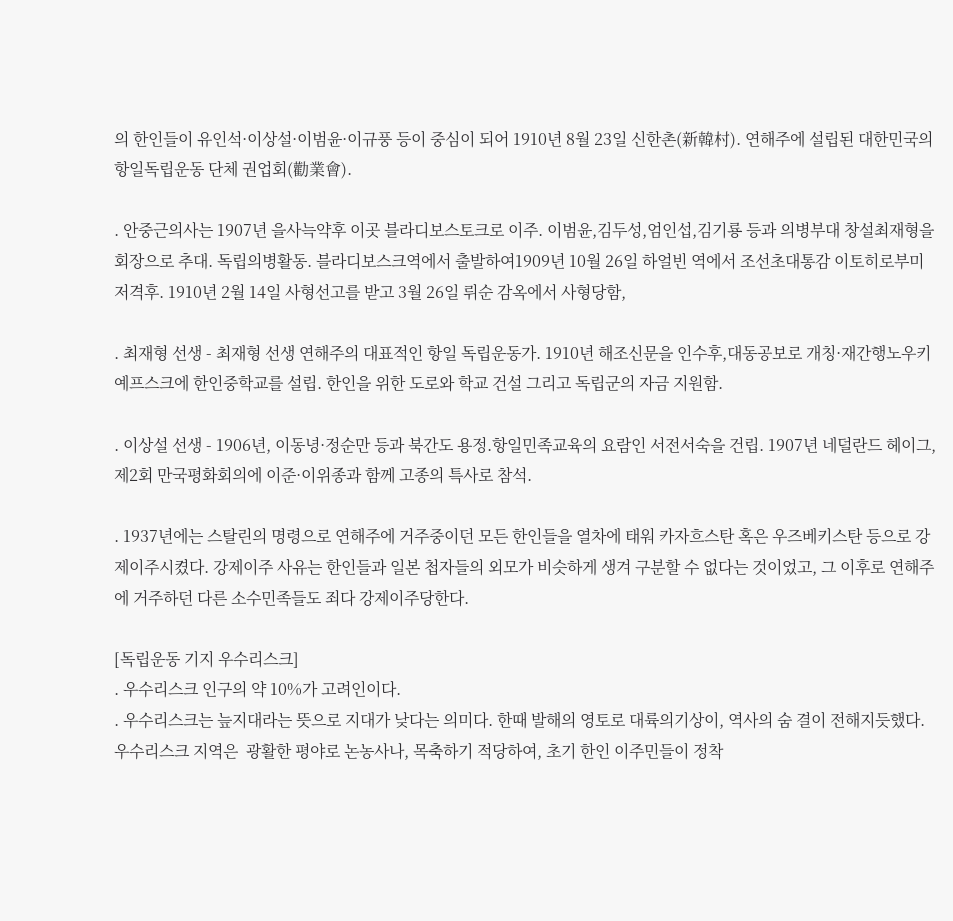의 한인들이 유인석·이상설·이범윤·이규풍 등이 중심이 되어 1910년 8월 23일 신한촌(新韓村). 연해주에 설립된 대한민국의 항일독립운동 단체 권업회(勸業會).

. 안중근의사는 1907년 을사늑약후 이곳 블라디보스토크로 이주. 이범윤,김두성,엄인섭,김기룡 등과 의병부대 창설최재형을 회장으로 추대. 독립의병활동. 블라디보스크역에서 출발하여1909년 10월 26일 하얼빈 역에서 조선초대통감 이토히로부미 저격후. 1910년 2월 14일 사형선고를 받고 3월 26일 뤼순 감옥에서 사형당함,

. 최재형 선생 - 최재형 선생 연해주의 대표적인 항일 독립운동가. 1910년 해조신문을 인수후,대동공보로 개칭·재간행노우키예프스크에 한인중학교를 설립. 한인을 위한 도로와 학교 건설 그리고 독립군의 자금 지원함.

. 이상설 선생 - 1906년, 이동녕·정순만 등과 북간도 용정.항일민족교육의 요람인 서전서숙을 건립. 1907년 네덜란드 헤이그, 제2회 만국평화회의에 이준·이위종과 함께 고종의 특사로 참석.

. 1937년에는 스탈린의 명령으로 연해주에 거주중이던 모든 한인들을 열차에 태워 카자흐스탄 혹은 우즈베키스탄 등으로 강제이주시켰다. 강제이주 사유는 한인들과 일본 첩자들의 외모가 비슷하게 생겨 구분할 수 없다는 것이었고, 그 이후로 연해주에 거주하던 다른 소수민족들도 죄다 강제이주당한다.

[독립운동 기지 우수리스크]
. 우수리스크 인구의 약 10%가 고려인이다.
. 우수리스크는 늪지대라는 뜻으로 지대가 낮다는 의미다. 한때 발해의 영토로 대륙의기상이, 역사의 숨 결이 전해지듯했다. 우수리스크 지역은  광활한 평야로 논농사나, 목축하기 적당하여, 초기 한인 이주민들이 정착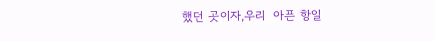했던 곳이자,우리  아픈 항일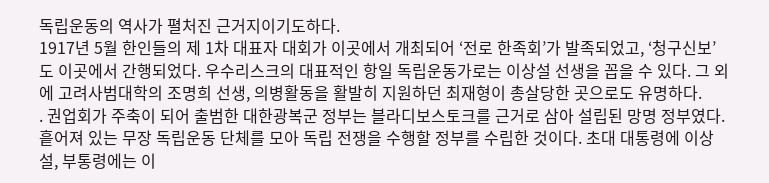독립운동의 역사가 펼처진 근거지이기도하다.
1917년 5월 한인들의 제 1차 대표자 대회가 이곳에서 개최되어 ‘전로 한족회’가 발족되었고, ‘청구신보’도 이곳에서 간행되었다. 우수리스크의 대표적인 항일 독립운동가로는 이상설 선생을 꼽을 수 있다. 그 외에 고려사범대학의 조명희 선생, 의병활동을 활발히 지원하던 최재형이 총살당한 곳으로도 유명하다.
. 권업회가 주축이 되어 출범한 대한광복군 정부는 블라디보스토크를 근거로 삼아 설립된 망명 정부였다. 흩어져 있는 무장 독립운동 단체를 모아 독립 전쟁을 수행할 정부를 수립한 것이다. 초대 대통령에 이상설, 부통령에는 이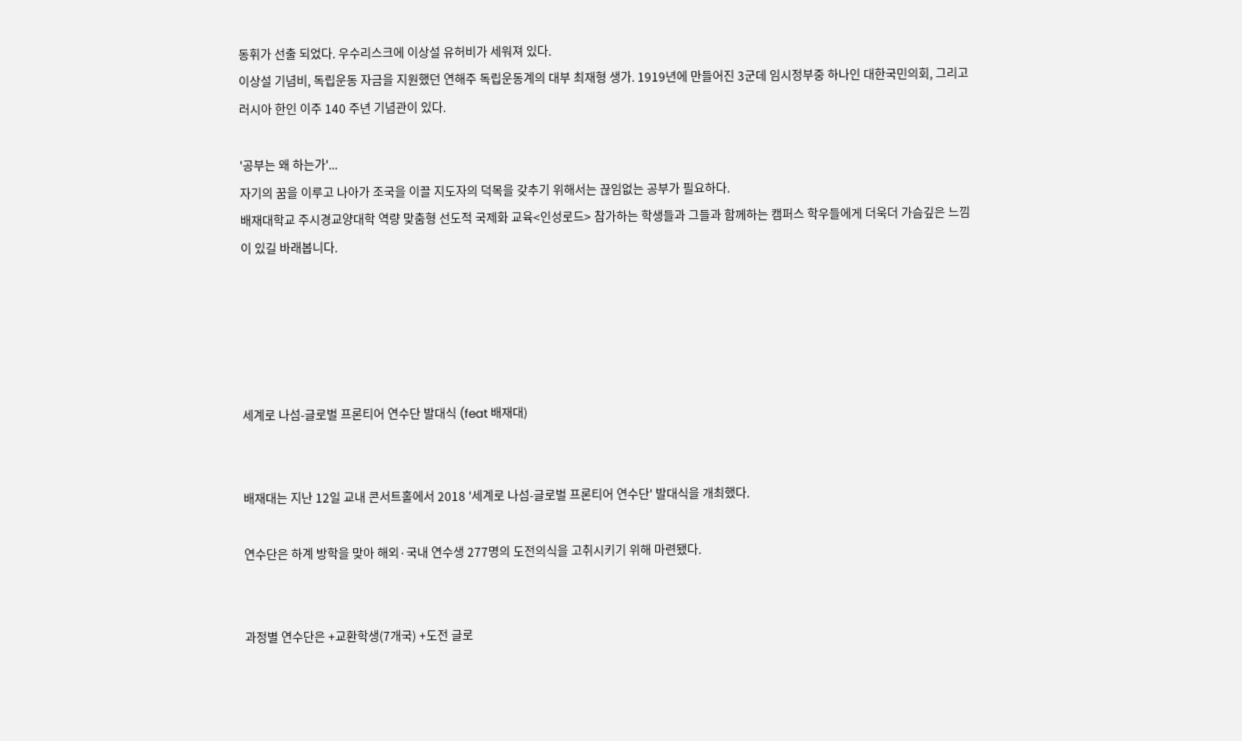동휘가 선출 되었다. 우수리스크에 이상설 유허비가 세워져 있다.
이상설 기념비, 독립운동 자금을 지원했던 연해주 독립운동계의 대부 최재형 생가. 1919년에 만들어진 3군데 임시정부중 하나인 대한국민의회, 그리고 러시아 한인 이주 140 주년 기념관이 있다.

'공부는 왜 하는가'...
자기의 꿈을 이루고 나아가 조국을 이끌 지도자의 덕목을 갖추기 위해서는 끊임없는 공부가 필요하다.
배재대학교 주시경교양대학 역량 맞춤형 선도적 국제화 교육<인성로드> 참가하는 학생들과 그들과 함께하는 캠퍼스 학우들에게 더욱더 가슴깊은 느낌이 있길 바래봅니다.





세계로 나섬-글로벌 프론티어 연수단 발대식 (feat 배재대)


배재대는 지난 12일 교내 콘서트홀에서 2018 '세계로 나섬-글로벌 프론티어 연수단' 발대식을 개최했다.

연수단은 하계 방학을 맞아 해외·국내 연수생 277명의 도전의식을 고취시키기 위해 마련됐다.


과정별 연수단은 +교환학생(7개국) +도전 글로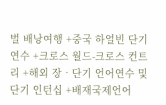벌 배낭여행 +중국 하얼빈 단기 연수 +크로스 월드-크로스 컨트리 +해외 장‧단기 언어연수 및 단기 인턴십 +배재국제언어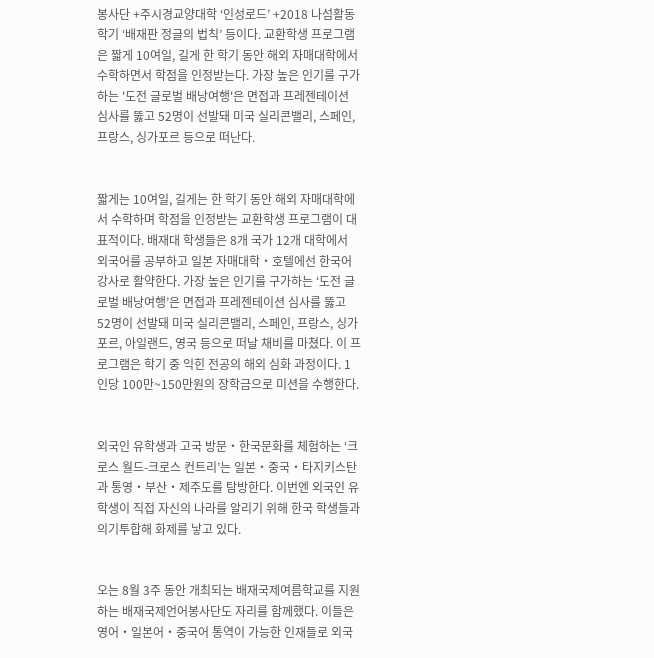봉사단 +주시경교양대학 ‘인성로드’ +2018 나섬활동학기 ‘배재판 정글의 법칙’ 등이다. 교환학생 프로그램은 짧게 10여일, 길게 한 학기 동안 해외 자매대학에서 수학하면서 학점을 인정받는다. 가장 높은 인기를 구가하는 '도전 글로벌 배낭여행'은 면접과 프레젠테이션 심사를 뚫고 52명이 선발돼 미국 실리콘밸리, 스페인, 프랑스, 싱가포르 등으로 떠난다.


짧게는 10여일, 길게는 한 학기 동안 해외 자매대학에서 수학하며 학점을 인정받는 교환학생 프로그램이 대표적이다. 배재대 학생들은 8개 국가 12개 대학에서 외국어를 공부하고 일본 자매대학‧호텔에선 한국어 강사로 활약한다. 가장 높은 인기를 구가하는 ‘도전 글로벌 배낭여행’은 면접과 프레젠테이션 심사를 뚫고 52명이 선발돼 미국 실리콘밸리, 스페인, 프랑스, 싱가포르, 아일랜드, 영국 등으로 떠날 채비를 마쳤다. 이 프로그램은 학기 중 익힌 전공의 해외 심화 과정이다. 1인당 100만~150만원의 장학금으로 미션을 수행한다.


외국인 유학생과 고국 방문‧한국문화를 체험하는 ‘크로스 월드-크로스 컨트리’는 일본‧중국‧타지키스탄과 통영‧부산‧제주도를 탐방한다. 이번엔 외국인 유학생이 직접 자신의 나라를 알리기 위해 한국 학생들과 의기투합해 화제를 낳고 있다.


오는 8월 3주 동안 개최되는 배재국제여름학교를 지원하는 배재국제언어봉사단도 자리를 함께했다. 이들은 영어‧일본어‧중국어 통역이 가능한 인재들로 외국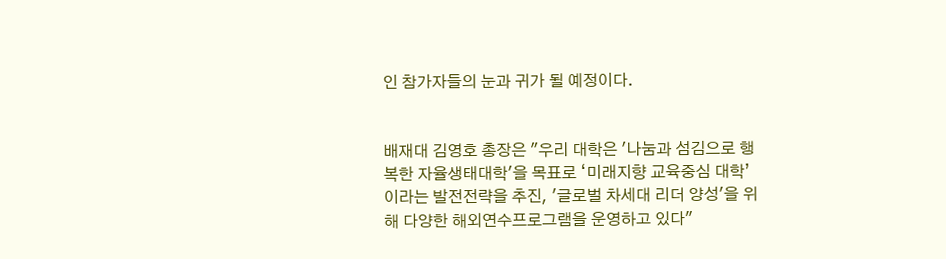인 참가자들의 눈과 귀가 될 예정이다.


배재대 김영호 총장은 "우리 대학은 '나눔과 섬김으로 행복한 자율생태대학'을 목표로 ‘미래지향 교육중심 대학’이라는 발전전략을 추진, '글로벌 차세대 리더 양성'을 위해 다양한 해외연수프로그램을 운영하고 있다"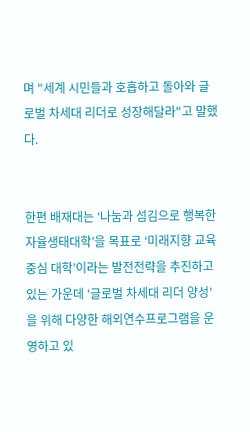며 "세계 시민들과 호흡하고 돌아와 글로벌 차세대 리더로 성장해달라"고 말했다.


한편 배재대는 ‘나눔과 섬김으로 행복한 자율생태대학’을 목표로 ‘미래지향 교육중심 대학’이라는 발전전략을 추진하고 있는 가운데 ‘글로벌 차세대 리더 양성’을 위해 다양한 해외연수프로그램을 운영하고 있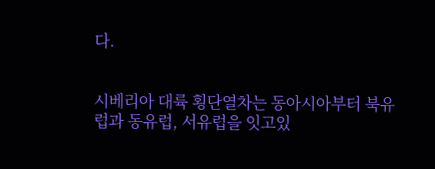다.


시베리아 대륙 횡단열차는 동아시아부터 북유럽과 동유럽, 서유럽을 잇고있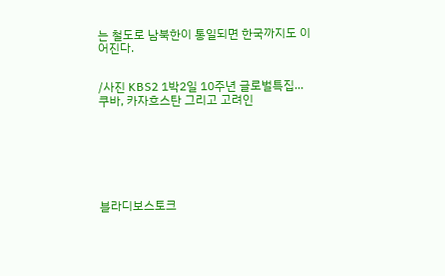는 철도로 남북한이 통일되면 한국까지도 이어진다.


/사진 KBS2 1박2일 10주년 글로벌특집... 쿠바, 카자흐스탄 그리고 고려인







블라디보스토크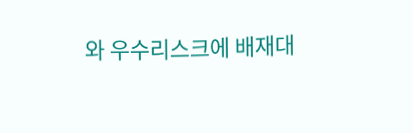와 우수리스크에 배재대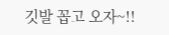깃발 꼽고 오자~!!